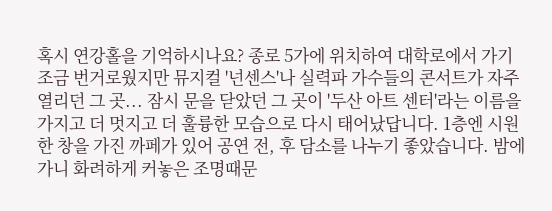혹시 연강홀을 기억하시나요? 종로 5가에 위치하여 대학로에서 가기 조금 번거로웠지만 뮤지컬 '넌센스'나 실력파 가수들의 콘서트가 자주 열리던 그 곳... 잠시 문을 닫았던 그 곳이 '두산 아트 센터'라는 이름을 가지고 더 멋지고 더 훌륭한 모습으로 다시 태어났답니다. 1층엔 시원한 창을 가진 까페가 있어 공연 전, 후 담소를 나누기 좋았습니다. 밤에 가니 화려하게 커놓은 조명때문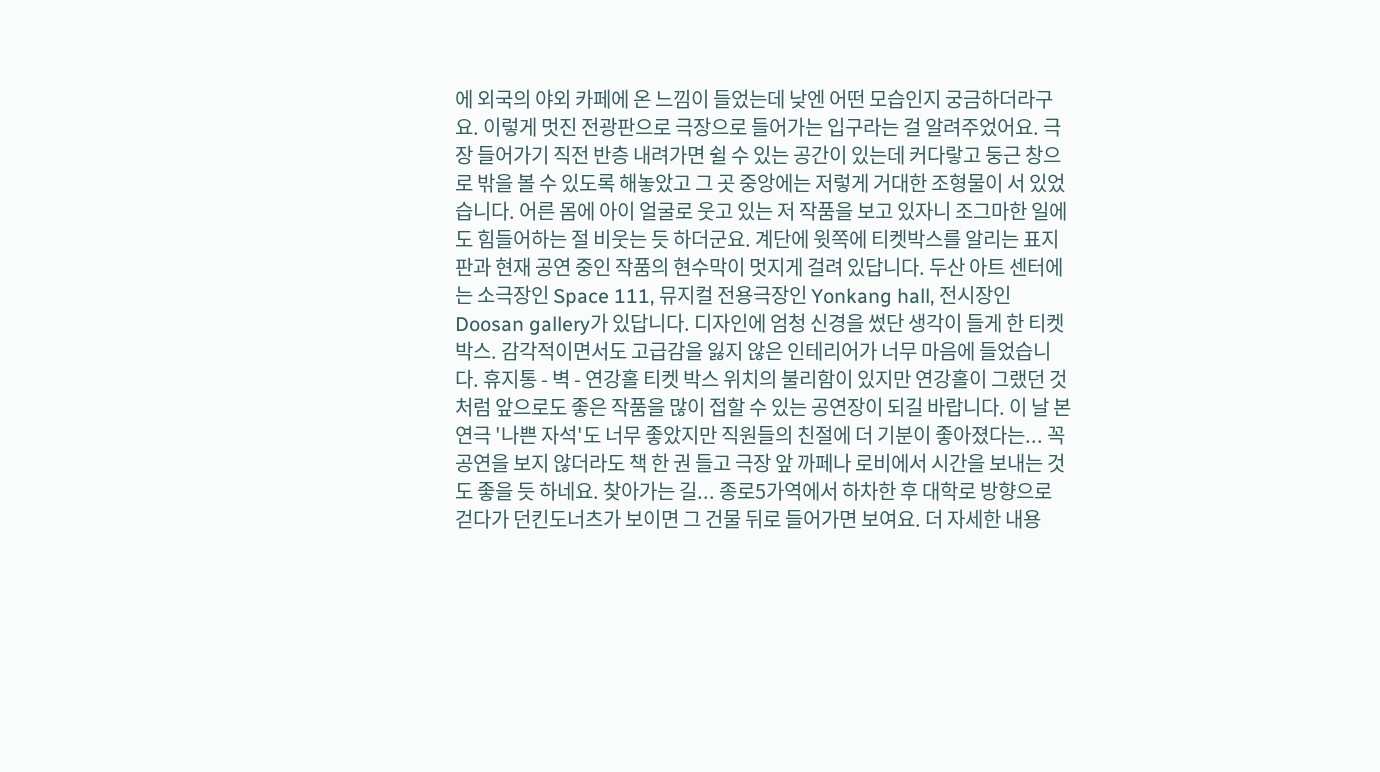에 외국의 야외 카페에 온 느낌이 들었는데 낮엔 어떤 모습인지 궁금하더라구요. 이렇게 멋진 전광판으로 극장으로 들어가는 입구라는 걸 알려주었어요. 극장 들어가기 직전 반층 내려가면 쉴 수 있는 공간이 있는데 커다랗고 둥근 창으로 밖을 볼 수 있도록 해놓았고 그 곳 중앙에는 저렇게 거대한 조형물이 서 있었습니다. 어른 몸에 아이 얼굴로 웃고 있는 저 작품을 보고 있자니 조그마한 일에도 힘들어하는 절 비웃는 듯 하더군요. 계단에 윗쪽에 티켓박스를 알리는 표지판과 현재 공연 중인 작품의 현수막이 멋지게 걸려 있답니다. 두산 아트 센터에는 소극장인 Space 111, 뮤지컬 전용극장인 Yonkang hall, 전시장인 Doosan gallery가 있답니다. 디자인에 엄청 신경을 썼단 생각이 들게 한 티켓 박스. 감각적이면서도 고급감을 잃지 않은 인테리어가 너무 마음에 들었습니다. 휴지통 - 벽 - 연강홀 티켓 박스 위치의 불리함이 있지만 연강홀이 그랬던 것처럼 앞으로도 좋은 작품을 많이 접할 수 있는 공연장이 되길 바랍니다. 이 날 본 연극 '나쁜 자석'도 너무 좋았지만 직원들의 친절에 더 기분이 좋아졌다는... 꼭 공연을 보지 않더라도 책 한 권 들고 극장 앞 까페나 로비에서 시간을 보내는 것도 좋을 듯 하네요. 찾아가는 길... 종로5가역에서 하차한 후 대학로 방향으로 걷다가 던킨도너츠가 보이면 그 건물 뒤로 들어가면 보여요. 더 자세한 내용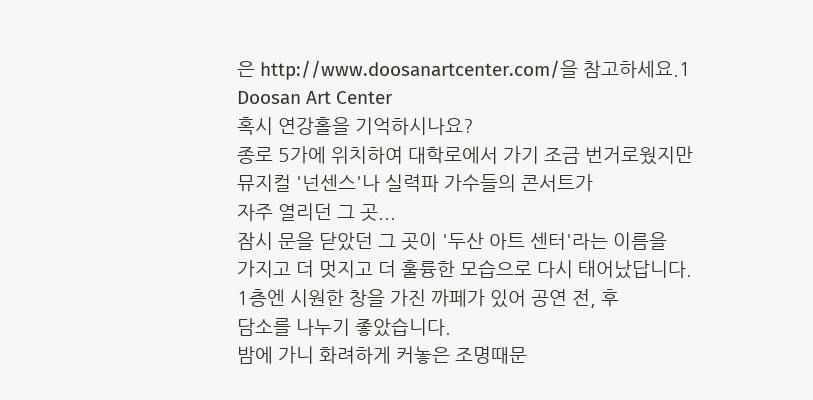은 http://www.doosanartcenter.com/을 참고하세요.1
Doosan Art Center
혹시 연강홀을 기억하시나요?
종로 5가에 위치하여 대학로에서 가기 조금 번거로웠지만
뮤지컬 '넌센스'나 실력파 가수들의 콘서트가
자주 열리던 그 곳...
잠시 문을 닫았던 그 곳이 '두산 아트 센터'라는 이름을
가지고 더 멋지고 더 훌륭한 모습으로 다시 태어났답니다.
1층엔 시원한 창을 가진 까페가 있어 공연 전, 후
담소를 나누기 좋았습니다.
밤에 가니 화려하게 커놓은 조명때문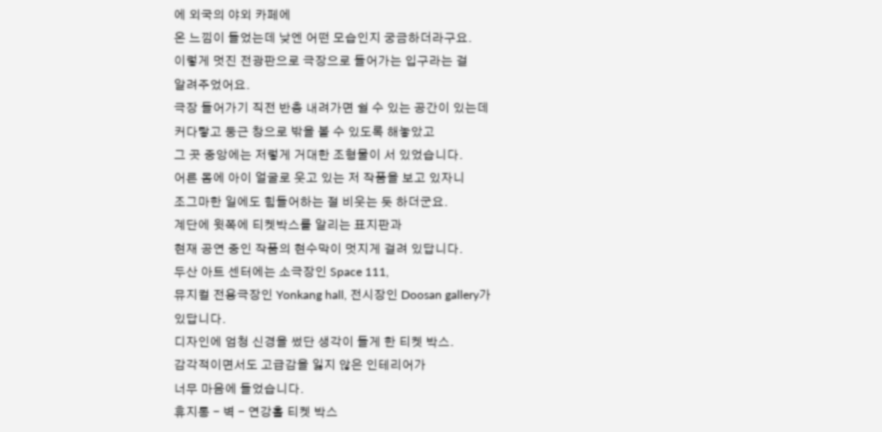에 외국의 야외 카페에
온 느낌이 들었는데 낮엔 어떤 모습인지 궁금하더라구요.
이렇게 멋진 전광판으로 극장으로 들어가는 입구라는 걸
알려주었어요.
극장 들어가기 직전 반층 내려가면 쉴 수 있는 공간이 있는데
커다랗고 둥근 창으로 밖을 볼 수 있도록 해놓았고
그 곳 중앙에는 저렇게 거대한 조형물이 서 있었습니다.
어른 몸에 아이 얼굴로 웃고 있는 저 작품을 보고 있자니
조그마한 일에도 힘들어하는 절 비웃는 듯 하더군요.
계단에 윗쪽에 티켓박스를 알리는 표지판과
현재 공연 중인 작품의 현수막이 멋지게 걸려 있답니다.
두산 아트 센터에는 소극장인 Space 111,
뮤지컬 전용극장인 Yonkang hall, 전시장인 Doosan gallery가
있답니다.
디자인에 엄청 신경을 썼단 생각이 들게 한 티켓 박스.
감각적이면서도 고급감을 잃지 않은 인테리어가
너무 마음에 들었습니다.
휴지통 - 벽 - 연강홀 티켓 박스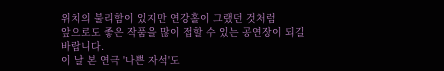위치의 불리함이 있지만 연강홀이 그랬던 것처럼
앞으로도 좋은 작품을 많이 접할 수 있는 공연장이 되길 바랍니다.
이 날 본 연극 '나쁜 자석'도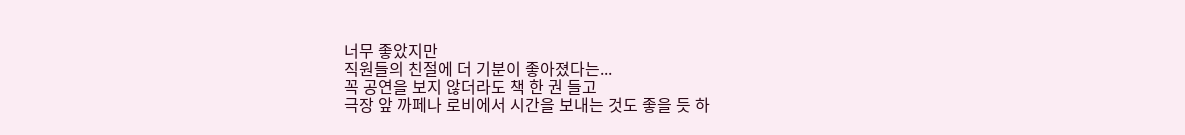너무 좋았지만
직원들의 친절에 더 기분이 좋아졌다는...
꼭 공연을 보지 않더라도 책 한 권 들고
극장 앞 까페나 로비에서 시간을 보내는 것도 좋을 듯 하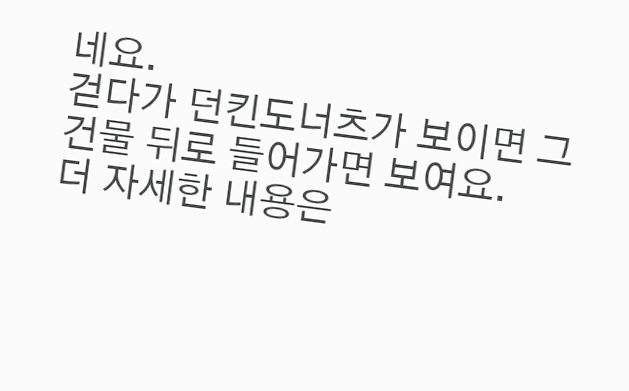네요.
걷다가 던킨도너츠가 보이면 그 건물 뒤로 들어가면 보여요.
더 자세한 내용은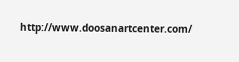http://www.doosanartcenter.com/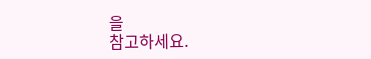을
참고하세요.